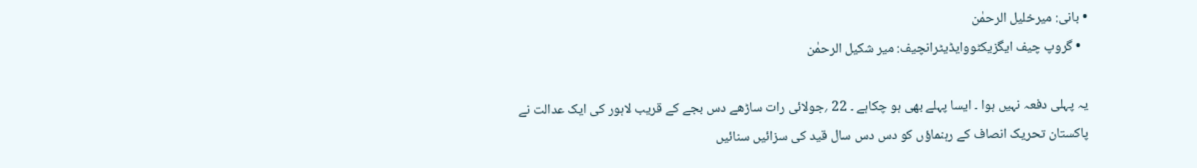• بانی: میرخلیل الرحمٰن
  • گروپ چیف ایگزیکٹووایڈیٹرانچیف: میر شکیل الرحمٰن

یہ پہلی دفعہ نہیں ہوا ۔ ایسا پہلے بھی ہو چکاہے ۔ 22 ؍جولائی رات ساڑھے دس بجے کے قریب لاہور کی ایک عدالت نے پاکستان تحریک انصاف کے رہنماؤں کو دس دس سال قید کی سزائیں سنائیں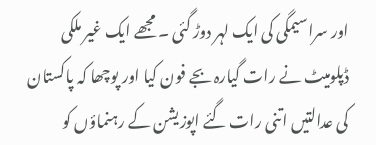اور سراسیمگی کی ایک لہر دوڑ گئی ۔ مجھے ایک غیر ملکی ڈپلومیٹ نے رات گیارہ بجے فون کیا اور پوچھا کہ پاکستان کی عدالتیں اتنی رات گئے اپوزیشن کے رہنماؤں کو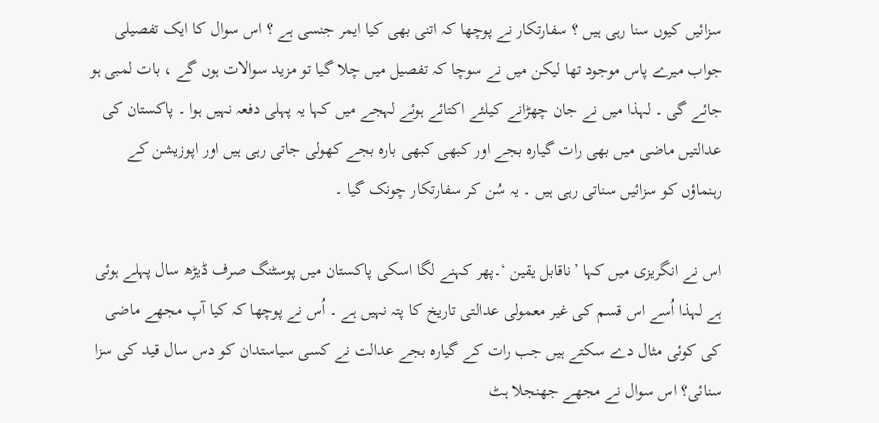سزائیں کیوں سنا رہی ہیں ؟ سفارتکار نے پوچھا کہ اتنی بھی کیا ایمر جنسی ہے ؟ اس سوال کا ایک تفصیلی جواب میرے پاس موجود تھا لیکن میں نے سوچا کہ تفصیل میں چلا گیا تو مزید سوالات ہوں گے ، بات لمبی ہو جائے گی ۔ لہذا میں نے جان چھڑانے کیلئے اکتائے ہوئے لہجے میں کہا یہ پہلی دفعہ نہیں ہوا ۔ پاکستان کی عدالتیں ماضی میں بھی رات گیارہ بجے اور کبھی کبھی بارہ بجے کھولی جاتی رہی ہیں اور اپوزیشن کے رہنماؤں کو سزائیں سناتی رہی ہیں ۔ یہ سُن کر سفارتکار چونک گیا ۔

اس نے انگریزی میں کہا ’ناقابل یقین ‘۔پھر کہنے لگا اسکی پاکستان میں پوسٹنگ صرف ڈیڑھ سال پہلے ہوئی ہے لہذا اُسے اس قسم کی غیر معمولی عدالتی تاریخ کا پتہ نہیں ہے ۔ اُس نے پوچھا کہ کیا آپ مجھے ماضی کی کوئی مثال دے سکتے ہیں جب رات کے گیارہ بجے عدالت نے کسی سیاستدان کو دس سال قید کی سزا سنائی؟ اس سوال نے مجھے جھنجلا ہٹ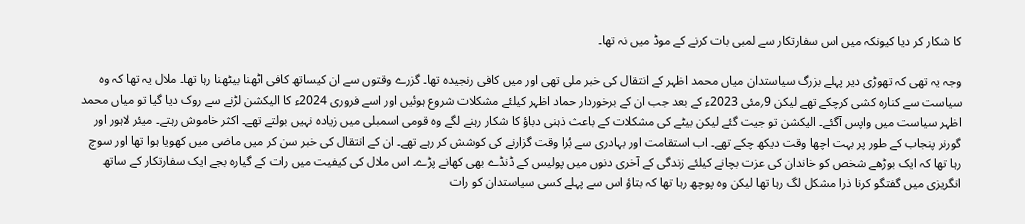کا شکار کر دیا کیونکہ میں اس سفارتکار سے لمبی بات کرنے کے موڈ میں نہ تھا۔

وجہ یہ تھی کہ تھوڑی دیر پہلے بزرگ سیاستدان میاں محمد اظہر کے انتقال کی خبر ملی تھی اور میں کافی رنجیدہ تھا۔ گزرے وقتوں سے ان کیساتھ کافی اٹھنا بیٹھنا رہا تھا۔ ملال یہ تھا کہ وہ سیاست سے کنارہ کشی کرچکے تھے لیکن 9؍مئی 2023ء کے بعد جب ان کے برخوردار حماد اظہر کیلئے مشکلات شروع ہوئیں اور اسے فروری 2024ء کا الیکشن لڑنے سے روک دیا گیا تو میاں محمد اظہر سیاست میں واپس آگئے۔ الیکشن تو جیت گئے لیکن بیٹے کی مشکلات کے باعث ذہنی دباؤ کا شکار رہنے لگے وہ قومی اسمبلی میں زیادہ نہیں بولتے تھے۔ اکثر خاموش رہتے۔ میئر لاہور اور گورنر پنجاب کے طور پر بہت اچھا وقت دیکھ چکے تھے۔ اب استقامت اور بہادری سے بُرا وقت گزارنے کی کوشش کر رہے تھے۔ ان کے انتقال کی خبر سن کر میں ماضی میں کھویا ہوا تھا اور سوچ رہا تھا کہ ایک بوڑھے شخص کو خاندان کی عزت بچانے کیلئے زندگی کے آخری دنوں میں پولیس کے ڈنڈے بھی کھانے پڑے۔ اس ملال کی کیفیت میں رات کے گیارہ بجے ایک سفارتکار کے ساتھ انگریزی میں گفتگو کرنا ذرا مشکل لگ رہا تھا لیکن وہ پوچھ رہا تھا کہ بتاؤ اس سے پہلے کسی سیاستدان کو رات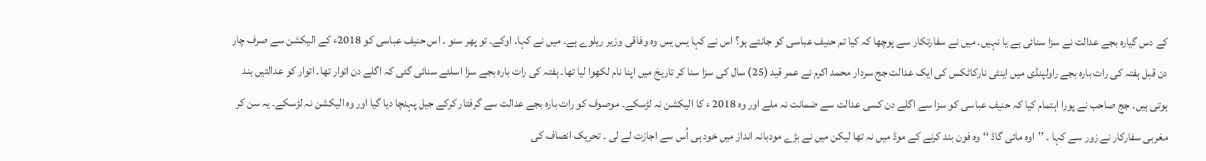کے دس گیارہ بجے عدالت نے سزا سنائی ہے یا نہیں۔ میں نے سفارتکار سے پوچھا کہ کیا تم حنیف عباسی کو جانتے ہو؟ اس نے کہا یس یس وہ وفاقی وزیر ریلوے ہے۔ میں نے کہا۔ اوکے۔ تو پھر سنو ۔ اس حنیف عباسی کو 2018ء کے الیکشن سے صرف چار دن قبل ہفتہ کی رات بارہ بجے راولپنڈی میں اینٹی نارکاٹکس کی ایک عدالت جج سردار محمد اکرم نے عمر قید (25) سال کی سزا سنا کر تاریخ میں اپنا نام لکھوا لیا تھا۔ ہفتہ کی رات بارہ بجے سزا اسلئے سنائی گئی کہ اگلے دن اتوار تھا۔ اتوار کو عدالتیں بند ہوتی ہیں۔ جج صاحب نے پورا اہتمام کیا کہ حنیف عباسی کو سزا سے اگلے دن کسی عدالت سے ضمانت نہ ملے اور وہ 2018 ء کا الیکشن نہ لڑسکے۔ موصوف کو رات بارہ بجے عدالت سے گرفتار کرکے جیل پہنچا دیا گیا اور وہ الیکشن نہ لڑسکے۔ یہ سن کر مغربی سفارکار نے زور سے کہا ۔ ’’اوہ مائی گاڈ ‘‘ وہ فون بند کرنے کے موڈ میں نہ تھا لیکن میں نے بڑے مودبانہ انداز میں خود ہی اُس سے اجازت لے لی ۔ تحریک انصاف کی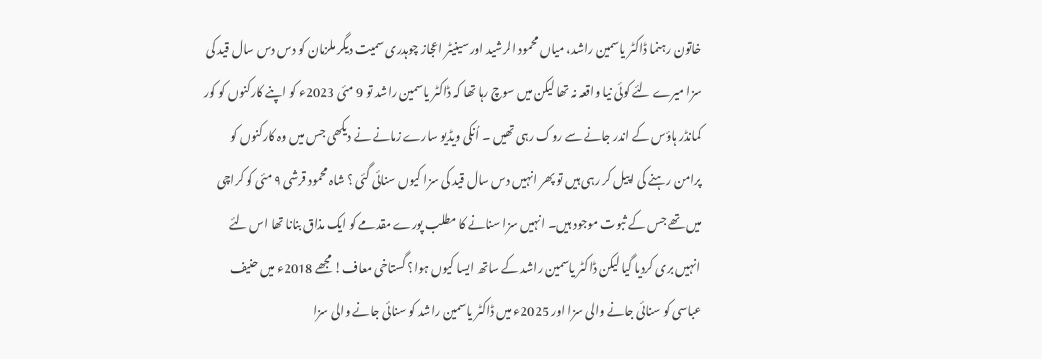خاتون رہنما ڈاکٹر یاسمین راشد، میاں محمود الرشید اور سینیٹر اعجاز چوہدری سمیت دیگر ملزمان کو دس دس سال قید کی سزا میرے لئے کوئی نیا واقعہ نہ تھا لیکن میں سوچ رہا تھا کہ ڈاکٹر یاسمین راشد تو 9 مئی 2023ء کو اپنے کارکنوں کو کور کمانڈر ہاؤس کے اندر جانے سے روک رہی تھیں ۔ اُنکی ویڈیو سارے زمانے نے دیکھی جس میں وہ کارکنوں کو پرامن رہنے کی اپیل کر رہی ہیں تو پھر انہیں دس سال قید کی سزا کیوں سنائی گئی ؟ شاہ محمود قرشی ۹ مئی کو کراچی میں تھے جس کے ثبوت موجود ہیں۔ انہیں سزا سنانے کا مطلب پورے مقدمے کو ایک مذاق بنانا تھا اس لئے انہیں بری کردیا گیا لیکن ڈاکٹر یاسمین راشد کے ساتھ ایسا کیوں ہوا؟ گستاخی معاف! مجھے 2018ء میں حنیف عباسی کو سنائی جانے والی سزا اور 2025ء میں ڈاکٹر یاسمین راشد کو سنائی جانے والی سزا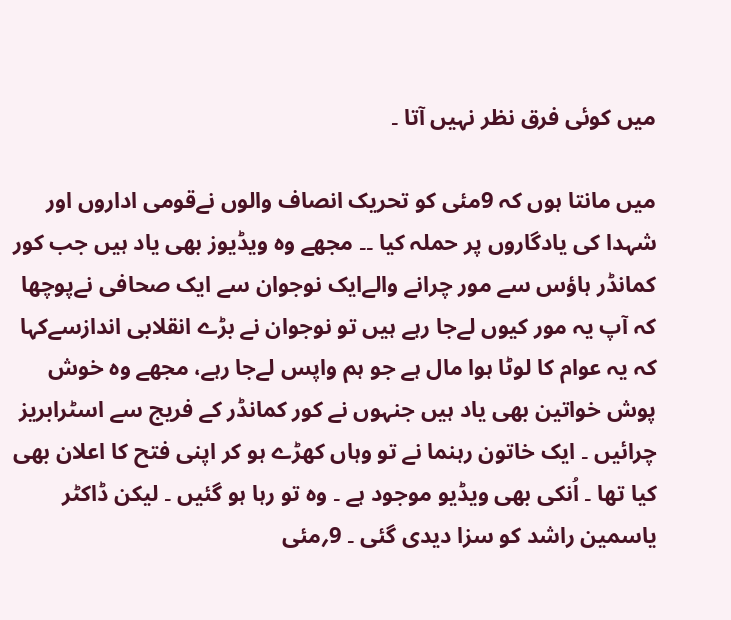میں کوئی فرق نظر نہیں آتا ۔

میں مانتا ہوں کہ 9مئی کو تحریک انصاف والوں نےقومی اداروں اور شہدا کی یادگاروں پر حملہ کیا ۔۔ مجھے وہ ویڈیوز بھی یاد ہیں جب کور کمانڈر ہاؤس سے مور چرانے والےایک نوجوان سے ایک صحافی نےپوچھا کہ آپ یہ مور کیوں لےجا رہے ہیں تو نوجوان نے بڑے انقلابی اندازسےکہا کہ یہ عوام کا لوٹا ہوا مال ہے جو ہم واپس لےجا رہے، مجھے وہ خوش پوش خواتین بھی یاد ہیں جنہوں نے کور کمانڈر کے فریج سے اسٹرابریز چرائیں ۔ ایک خاتون رہنما نے تو وہاں کھڑے ہو کر اپنی فتح کا اعلان بھی کیا تھا ۔ اُنکی بھی ویڈیو موجود ہے ۔ وہ تو رہا ہو گئیں ۔ لیکن ڈاکٹر یاسمین راشد کو سزا دیدی گئی ۔ 9؍مئی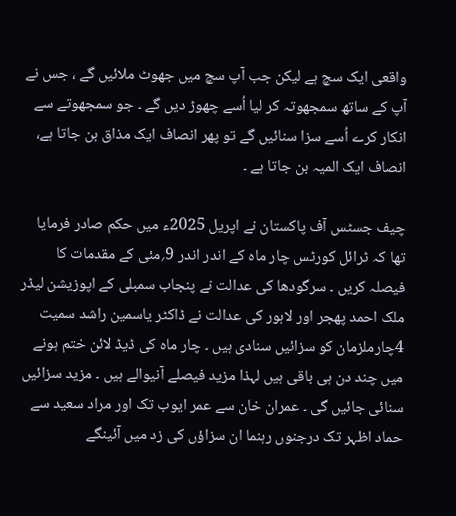واقعی ایک سچ ہے لیکن جب آپ سچ میں جھوٹ ملائیں گے ، جس نے آپ کے ساتھ سمجھوتہ کر لیا اُسے چھوڑ دیں گے ۔ جو سمجھوتے سے انکار کرے اُسے سزا سنائیں گے تو پھر انصاف ایک مذاق بن جاتا ہے، انصاف ایک المیہ بن جاتا ہے ۔

چیف جسٹس آف پاکستان نے اپریل 2025ء میں حکم صادر فرمایا تھا کہ ٹرائل کورٹس چار ماہ کے اندر اندر 9؍مئی کے مقدمات کا فیصلہ کریں ۔ سرگودھا کی عدالت نے پنجاب سمبلی کے اپوزیشن لیڈر ملک احمد پھجر اور لاہور کی عدالت نے ڈاکٹر یاسمین راشد سمیت 4چارملزمان کو سزائیں سنادی ہیں ۔ چار ماہ کی ڈیڈ لائن ختم ہونے میں چند دن ہی باقی ہیں لہذا مزید فیصلے آنیوالے ہیں ۔ مزید سزائیں سنائی جائیں گی ۔ عمران خان سے عمر ایوب تک اور مراد سعید سے حماد اظہر تک درجنوں رہنما ان سزاؤں کی زد میں آئینگے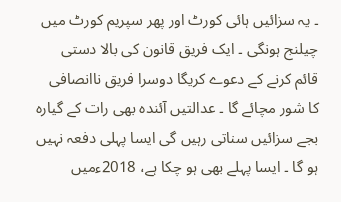۔ یہ سزائیں ہائی کورٹ اور پھر سپریم کورٹ میں چیلنج ہونگی ۔ ایک فریق قانون کی بالا دستی قائم کرنے کے دعوے کریگا دوسرا فریق ناانصافی کا شور مچائے گا ۔ عدالتیں آئندہ بھی رات کے گیارہ بجے سزائیں سناتی رہیں گی ایسا پہلی دفعہ نہیں ہو گا ۔ ایسا پہلے بھی ہو چکا ہے، 2018ءمیں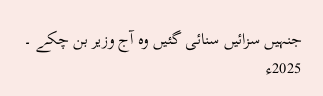جنہیں سزائیں سنائی گئیں وہ آج وزیر بن چکے ۔ 2025ء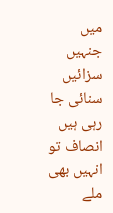میں جنہیں سزائیں سنائی جا رہی ہیں انصاف تو انہیں بھی ملے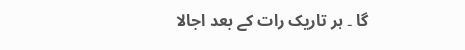گا ۔ ہر تاریک رات کے بعد اجالا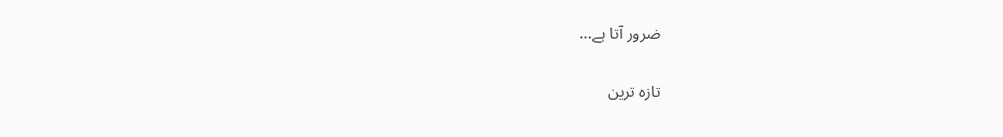ضرور آتا ہے…

تازہ ترین